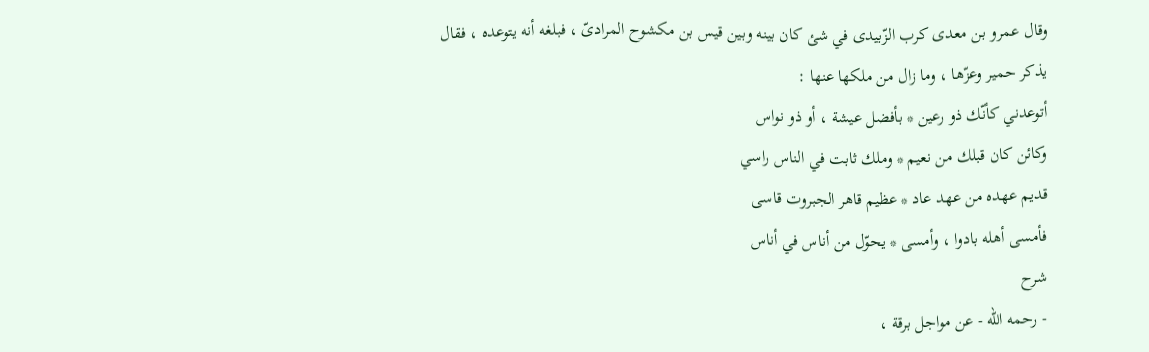وقال عمرو بن معدى كرب الزّبيدى في شئ كان بينه وبين قيس بن مكشوح المرادىّ ، فبلغه أنه يتوعده ، فقال يذكر حمير وعزّها ، وما زال من ملكها عنها :
أتوعدني كأنّك ذو رعين * بأفضل عيشة ، أو ذو نواس
وكائن كان قبلك من نعيم * وملك ثابت في الناس راسي
قديم عهده من عهد عاد * عظيم قاهر الجبروت قاسى
فأمسى أهله بادوا ، وأمسى * يحوّل من أناس في أناس
شرح
- رحمه اللّه - عن مواجل برقة ،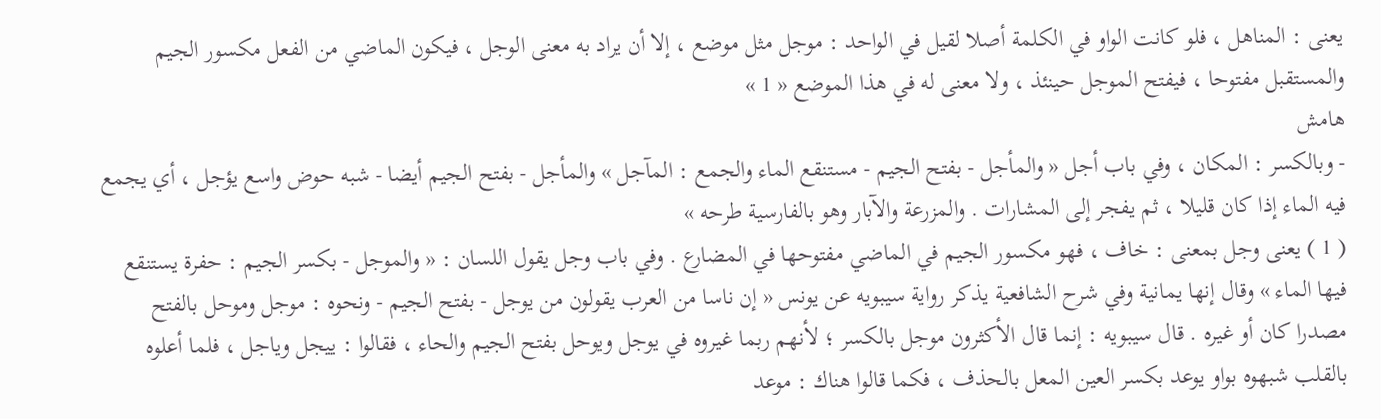يعنى : المناهل ، فلو كانت الواو في الكلمة أصلا لقيل في الواحد : موجل مثل موضع ، إلا أن يراد به معنى الوجل ، فيكون الماضي من الفعل مكسور الجيم والمستقبل مفتوحا ، فيفتح الموجل حينئذ ، ولا معنى له في هذا الموضع « 1 »
هامش
- وبالكسر : المكان ، وفي باب أجل « والمأجل - بفتح الجيم - مستنقع الماء والجمع : المآجل » والمأجل - بفتح الجيم أيضا - شبه حوض واسع يؤجل ، أي يجمع فيه الماء إذا كان قليلا ، ثم يفجر إلى المشارات . والمزرعة والآبار وهو بالفارسية طرحه »
( 1 ) يعنى وجل بمعنى : خاف ، فهو مكسور الجيم في الماضي مفتوحها في المضارع . وفي باب وجل يقول اللسان : « والموجل - بكسر الجيم : حفرة يستنقع فيها الماء » وقال إنها يمانية وفي شرح الشافعية يذكر رواية سيبويه عن يونس « إن ناسا من العرب يقولون من يوجل - بفتح الجيم - ونحوه : موجل وموحل بالفتح مصدرا كان أو غيره . قال سيبويه : إنما قال الأكثرون موجل بالكسر ؛ لأنهم ربما غيروه في يوجل ويوحل بفتح الجيم والحاء ، فقالوا : ييجل وياجل ، فلما أعلوه بالقلب شبهوه بواو يوعد بكسر العين المعل بالحذف ، فكما قالوا هناك : موعد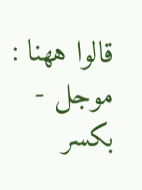قالوا ههنا : موجل - بكسر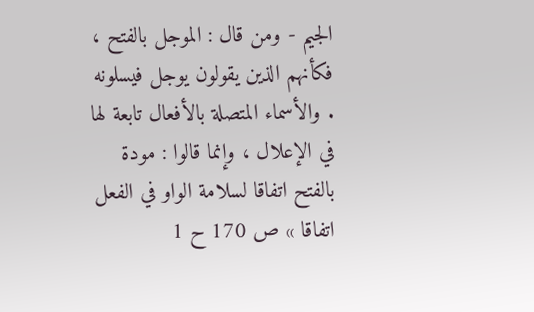الجيم - ومن قال : الموجل بالفتح ، فكأنهم الذين يقولون يوجل فيسلونه . والأسماء المتصلة بالأفعال تابعة لها في الإعلال ، وإنما قالوا : مودة بالفتح اتفاقا لسلامة الواو في الفعل اتفاقا » ص 170 ح 1